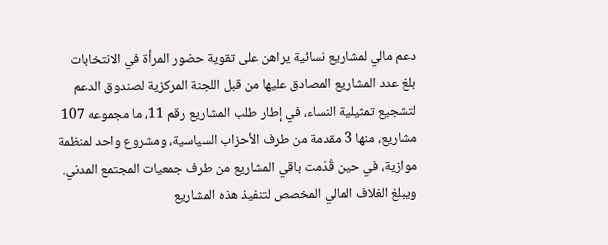دعم مالي لمشاريع نسائية يراهن على تقوية حضور المرأة في الانتخابات
بلغ عدد المشاريع المصادق عليها من قبل اللجنة المركزية لصندوق الدعم لتشجيع تمثيلية النساء، في إطار طلب المشاريع رقم 11، ما مجموعه 107 مشاريع، منها 3 مقدمة من طرف الأحزاب السياسية، ومشروع واحد لمنظمة موازية، في حين قُدّمت باقي المشاريع من طرف جمعيات المجتمع المدني.
ويبلغ الغلاف المالي المخصص لتنفيذ هذه المشاريع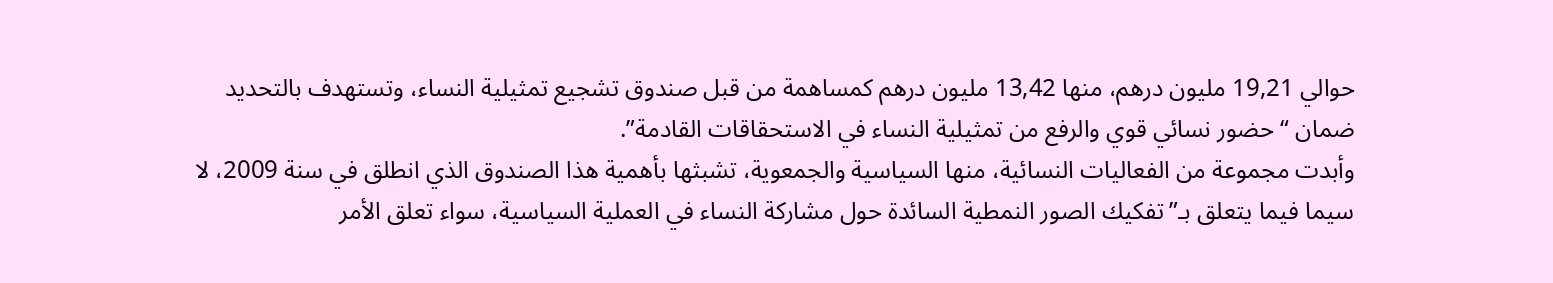حوالي 19,21 مليون درهم، منها 13,42 مليون درهم كمساهمة من قبل صندوق تشجيع تمثيلية النساء، وتستهدف بالتحديد ضمان “حضور نسائي قوي والرفع من تمثيلية النساء في الاستحقاقات القادمة”.
وأبدت مجموعة من الفعاليات النسائية، منها السياسية والجمعوية، تشبثها بأهمية هذا الصندوق الذي انطلق في سنة 2009، لا سيما فيما يتعلق بـ”تفكيك الصور النمطية السائدة حول مشاركة النساء في العملية السياسية، سواء تعلق الأمر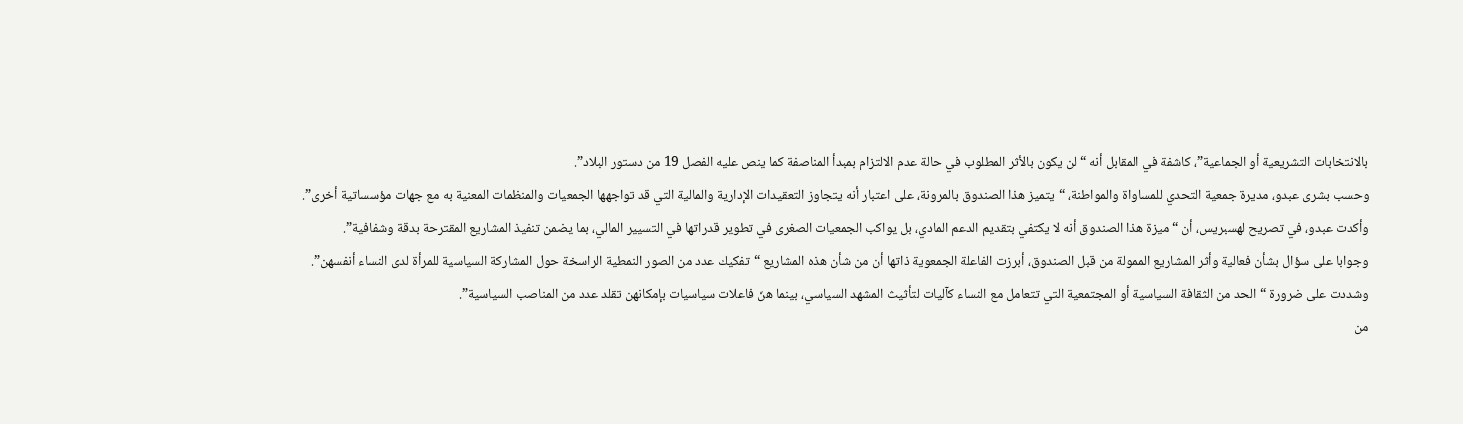بالانتخابات التشريعية أو الجماعية”، كاشفة في المقابل أنه “لن يكون بالأثر المطلوب في حالة عدم الالتزام بمبدأ المناصفة كما ينص عليه الفصل 19 من دستور البلاد”.
وحسب بشرى عبدو، مديرة جمعية التحدي للمساواة والمواطنة، “يتميز هذا الصندوق بالمرونة، على اعتبار أنه يتجاوز التعقيدات الإدارية والمالية التي قد تواجهها الجمعيات والمنظمات المعنية به مع جهات مؤسساتية أخرى”.
وأكدت عبدو، في تصريح لهسبريس، أن “ميزة هذا الصندوق أنه لا يكتفي بتقديم الدعم المادي، بل يواكب الجمعيات الصغرى في تطوير قدراتها في التسيير المالي، بما يضمن تنفيذ المشاريع المقترحة بدقة وشفافية”.
وجوابا على سؤال بشأن فعالية وأثر المشاريع الممولة من قبل الصندوق، أبرزت الفاعلة الجمعوية ذاتها أن من شأن هذه المشاريع “تفكيك عدد من الصور النمطية الراسخة حول المشاركة السياسية للمرأة لدى النساء أنفسهن”.
وشددت على ضرورة “الحد من الثقافة السياسية أو المجتمعية التي تتعامل مع النساء كآليات لتأثيث المشهد السياسي، بينما هنّ فاعلات سياسيات بإمكانهن تقلد عدد من المناصب السياسية”.
من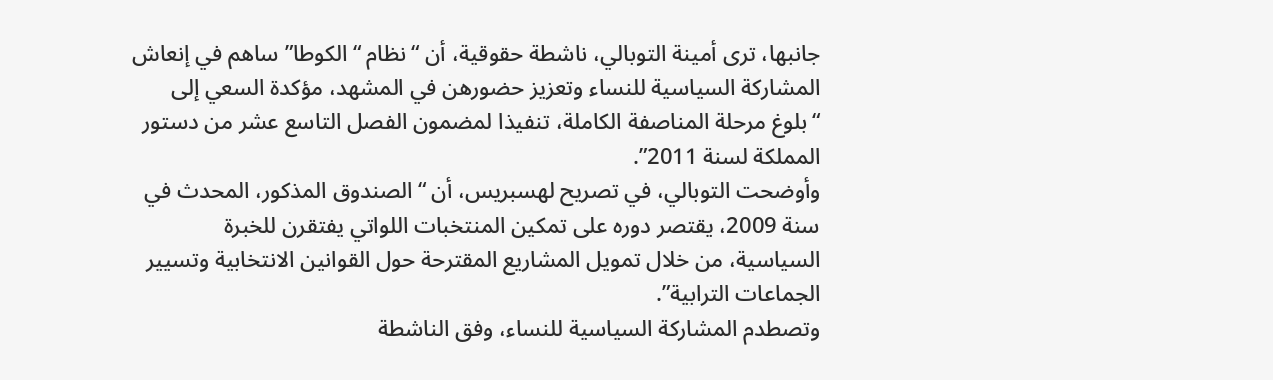جانبها، ترى أمينة التوبالي، ناشطة حقوقية، أن “نظام “الكوطا” ساهم في إنعاش المشاركة السياسية للنساء وتعزيز حضورهن في المشهد، مؤكدة السعي إلى “بلوغ مرحلة المناصفة الكاملة، تنفيذا لمضمون الفصل التاسع عشر من دستور المملكة لسنة 2011”.
وأوضحت التوبالي، في تصريح لهسبريس، أن “الصندوق المذكور، المحدث في سنة 2009، يقتصر دوره على تمكين المنتخبات اللواتي يفتقرن للخبرة السياسية، من خلال تمويل المشاريع المقترحة حول القوانين الانتخابية وتسيير الجماعات الترابية”.
وتصطدم المشاركة السياسية للنساء، وفق الناشطة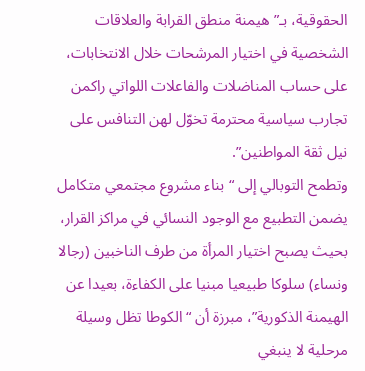الحقوقية، بـ”هيمنة منطق القرابة والعلاقات الشخصية في اختيار المرشحات خلال الانتخابات، على حساب المناضلات والفاعلات اللواتي راكمن تجارب سياسية محترمة تخوّل لهن التنافس على نيل ثقة المواطنين”.
وتطمح التوبالي إلى “بناء مشروع مجتمعي متكامل يضمن التطبيع مع الوجود النسائي في مراكز القرار، بحيث يصبح اختيار المرأة من طرف الناخبين (رجالا ونساء) سلوكا طبيعيا مبنيا على الكفاءة، بعيدا عن الهيمنة الذكورية”، مبرزة أن “الكوطا تظل وسيلة مرحلية لا ينبغي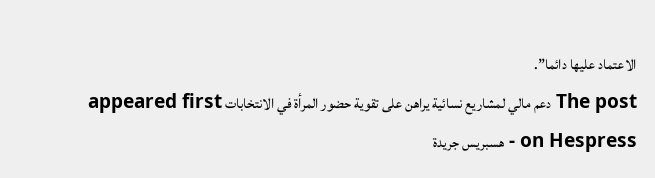الاعتماد عليها دائما”.
The post دعم مالي لمشاريع نسائية يراهن على تقوية حضور المرأة في الانتخابات appeared first on Hespress - هسبريس جريدة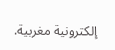إلكترونية مغربية.